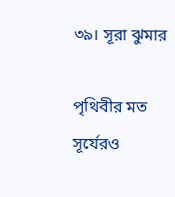৩৯। সূরা ঝুমার

পৃথিবীর মত সূর্যেরও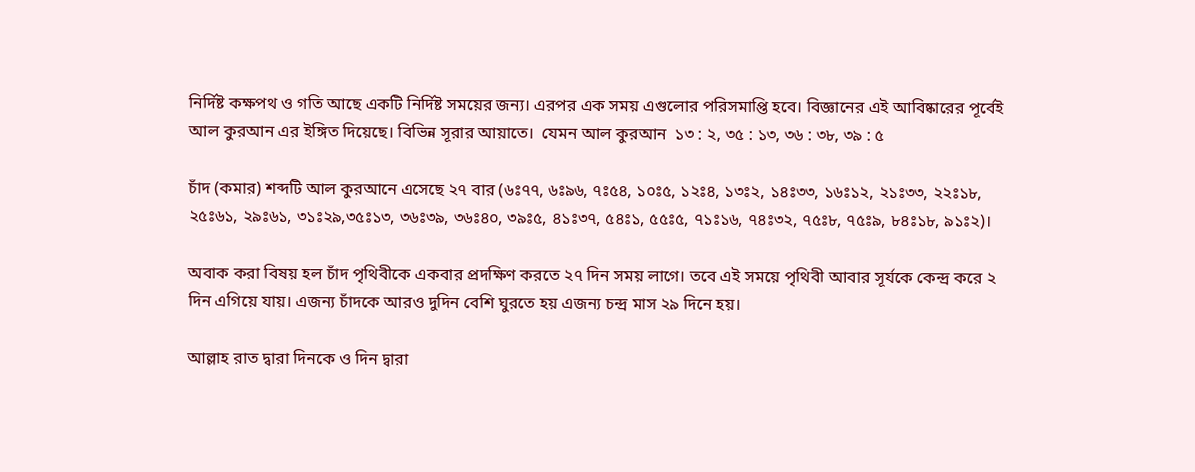নির্দিষ্ট কক্ষপথ ও গতি আছে একটি নির্দিষ্ট সময়ের জন্য। এরপর এক সময় এগুলোর পরিসমাপ্তি হবে। বিজ্ঞানের এই আবিষ্কারের পূর্বেই আল কুরআন এর ইঙ্গিত দিয়েছে। বিভিন্ন সূরার আয়াতে।  যেমন আল কুরআন  ১৩ : ২, ৩৫ : ১৩, ৩৬ : ৩৮, ৩৯ : ৫

চাঁদ (কমার) শব্দটি আল কুরআনে এসেছে ২৭ বার (৬ঃ৭৭, ৬ঃ৯৬, ৭ঃ৫৪, ১০ঃ৫, ১২ঃ৪, ১৩ঃ২, ১৪ঃ৩৩, ১৬ঃ১২, ২১ঃ৩৩, ২২ঃ১৮, ২৫ঃ৬১, ২৯ঃ৬১, ৩১ঃ২৯,৩৫ঃ১৩, ৩৬ঃ৩৯, ৩৬ঃ৪০, ৩৯ঃ৫, ৪১ঃ৩৭, ৫৪ঃ১, ৫৫ঃ৫, ৭১ঃ১৬, ৭৪ঃ৩২, ৭৫ঃ৮, ৭৫ঃ৯, ৮৪ঃ১৮, ৯১ঃ২)।

অবাক করা বিষয় হল চাঁদ পৃথিবীকে একবার প্রদক্ষিণ করতে ২৭ দিন সময় লাগে। তবে এই সময়ে পৃথিবী আবার সূর্যকে কেন্দ্র করে ২ দিন এগিয়ে যায়। এজন্য চাঁদকে আরও দুদিন বেশি ঘুরতে হয় এজন্য চন্দ্র মাস ২৯ দিনে হয়।

আল্লাহ রাত দ্বারা দিনকে ও দিন দ্বারা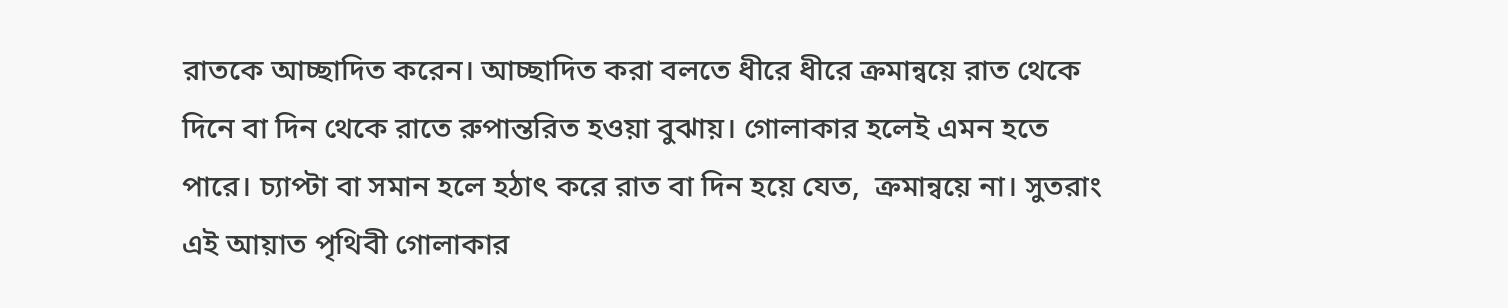রাতকে আচ্ছাদিত করেন। আচ্ছাদিত করা বলতে ধীরে ধীরে ক্রমান্বয়ে রাত থেকে দিনে বা দিন থেকে রাতে রুপান্তরিত হওয়া বুঝায়। গোলাকার হলেই এমন হতে পারে। চ্যাপ্টা বা সমান হলে হঠাৎ করে রাত বা দিন হয়ে যেত,  ক্রমান্বয়ে না। সুতরাং এই আয়াত পৃথিবী গোলাকার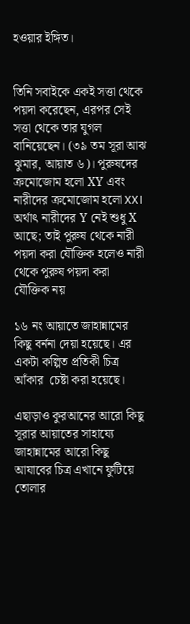হওয়ার ইঙ্গিত।


তিনি সবাইকে একই সত্তা থেকে পয়দা করেছেন, এরপর সেই সত্তা থেকে তার যুগল বানিয়েছেন। (৩৯ তম সূরা আঝ ঝুমার, আয়াত ৬)। পুরুষদের ক্রমোজোম হলো XY এবং নারীদের ক্রমোজোম হলো XX। অর্থাৎ নারীদের Y নেই শুধু X আছে; তাই পুরুষ থেকে নারী পয়দা করা যৌক্তিক হলেও নারী থেকে পুরুষ পয়দা করা যৌক্তিক নয়

১৬ নং আয়াতে জাহান্নামের কিছু বর্ননা দেয়া হয়েছে। এর একটা কল্পিত প্রতিকী চিত্র আঁকার  চেষ্টা করা হয়েছে।

এছাড়াও কুরআনের আরো কিছু সূরার আয়াতের সাহায্যে জাহান্নামের আরো কিছু আযাবের চিত্র এখানে ফুটিয়ে তোলার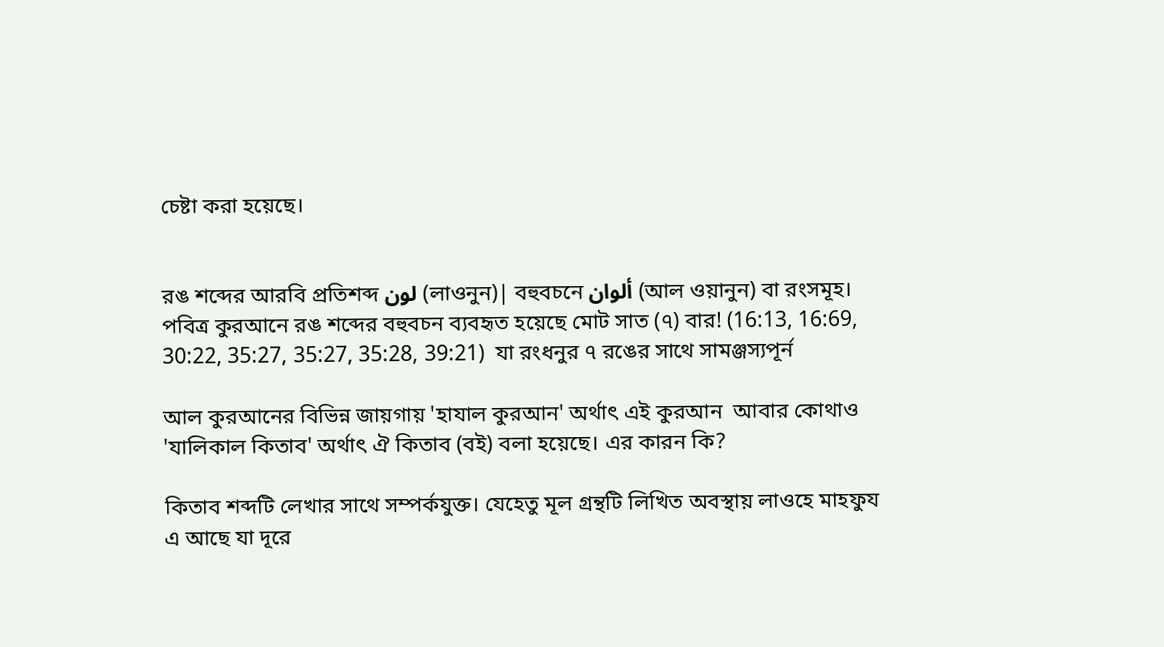চেষ্টা করা হয়েছে।


রঙ শব্দের আরবি প্রতিশব্দ لون (লাওনুন)| বহুবচনে ألوان (আল ওয়ানুন) বা রংসমূহ। পবিত্র কুরআনে রঙ শব্দের বহুবচন ব্যবহৃত হয়েছে মোট সাত (৭) বার! (16:13, 16:69, 30:22, 35:27, 35:27, 35:28, 39:21)  যা রংধনুর ৭ রঙের সাথে সামঞ্জস্যপূর্ন

আল কুরআনের বিভিন্ন জায়গায় 'হাযাল কুরআন' অর্থাৎ এই কুরআন  আবার কোথাও 'যালিকাল কিতাব' অর্থাৎ ঐ কিতাব (বই) বলা হয়েছে। এর কারন কি?

কিতাব শব্দটি লেখার সাথে সম্পর্কযুক্ত। যেহেতু মূল গ্রন্থটি লিখিত অবস্থায় লাওহে মাহফুয এ আছে যা দূরে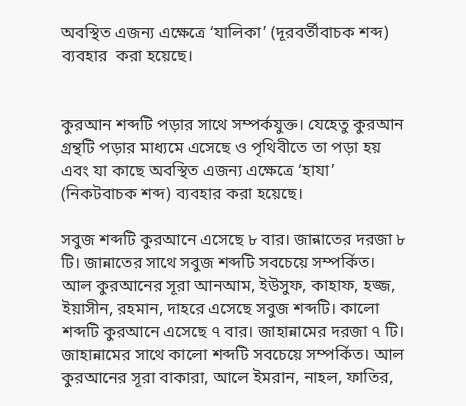অবস্থিত এজন্য এক্ষেত্রে ‘যালিকা’ (দূরবর্তীবাচক শব্দ) ব্যবহার  করা হয়েছে।


কুরআন শব্দটি পড়ার সাথে সম্পর্কযুক্ত। যেহেতু কুরআন গ্রন্থটি পড়ার মাধ্যমে এসেছে ও পৃথিবীতে তা পড়া হয় এবং যা কাছে অবস্থিত এজন্য এক্ষেত্রে ‘হাযা’ (নিকটবাচক শব্দ) ব্যবহার করা হয়েছে।

সবুজ শব্দটি কুরআনে এসেছে ৮ বার। জান্নাতের দরজা ৮ টি। জান্নাতের সাথে সবুজ শব্দটি সবচেয়ে সম্পর্কিত। আল কুরআনের সূরা আনআম, ইউসুফ, কাহাফ, হজ্জ, ইয়াসীন, রহমান, দাহরে এসেছে সবুজ শব্দটি। কালো শব্দটি কুরআনে এসেছে ৭ বার। জাহান্নামের দরজা ৭ টি। জাহান্নামের সাথে কালো শব্দটি সবচেয়ে সম্পর্কিত। আল কুরআনের সূরা বাকারা, আলে ইমরান, নাহল, ফাতির,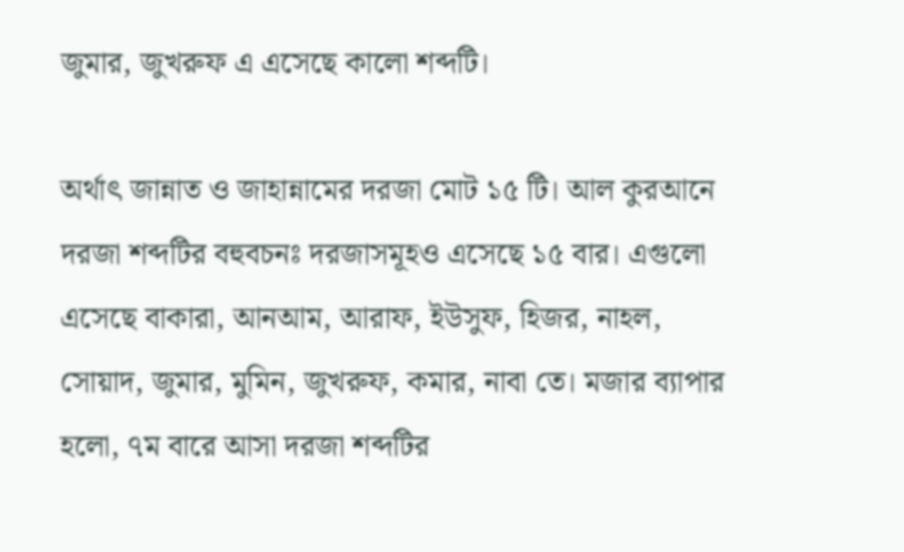জুমার, জুখরুফ এ এসেছে কালো শব্দটি।

অর্থাৎ জান্নাত ও জাহান্নামের দরজা মোট ১৫ টি। আল কুরআনে দরজা শব্দটির বহুবচনঃ দরজাসমূহও এসেছে ১৫ বার। এগুলো এসেছে বাকারা, আনআম, আরাফ, ইউসুফ, হিজর, নাহল, সোয়াদ, জুমার, মুমিন, জুখরুফ, কমার, নাবা তে। মজার ব্যাপার হলো, ৭ম বারে আসা দরজা শব্দটির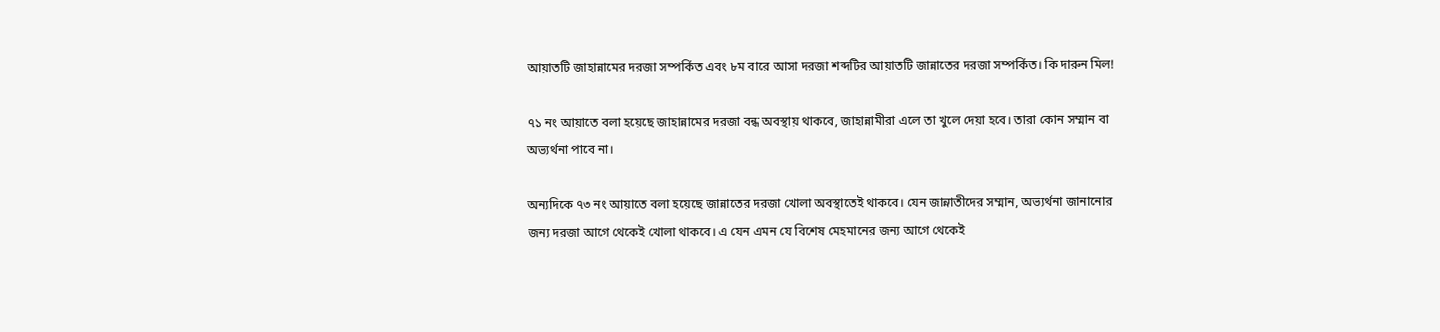আয়াতটি জাহান্নামের দরজা সম্পর্কিত এবং ৮ম বারে আসা দরজা শব্দটির আয়াতটি জান্নাতের দরজা সম্পর্কিত। কি দারুন মিল!

৭১ নং আয়াতে বলা হয়েছে জাহান্নামের দরজা বন্ধ অবস্থায় থাকবে, জাহান্নামীরা এলে তা খুলে দেয়া হবে। তারা কোন সম্মান বা অভ্যর্থনা পাবে না।

অন্যদিকে ৭৩ নং আয়াতে বলা হয়েছে জান্নাতের দরজা খোলা অবস্থাতেই থাকবে। যেন জান্নাতীদের সম্মান, অভ্যর্থনা জানানোর জন্য দরজা আগে থেকেই খোলা থাকবে। এ যেন এমন যে বিশেষ মেহমানের জন্য আগে থেকেই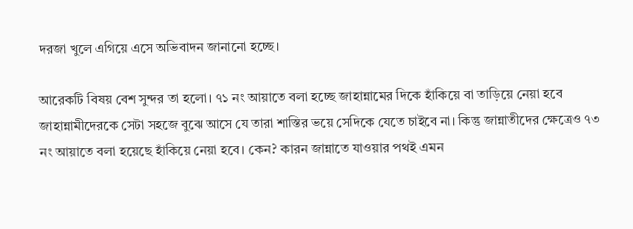দরজা খুলে এগিয়ে এসে অভিবাদন জানানো হচ্ছে।

আরেকটি বিষয় বেশ সুন্দর তা হলো। ৭১ নং আয়াতে বলা হচ্ছে জাহান্নামের দিকে হাঁকিয়ে বা তাড়িয়ে নেয়া হবে জাহান্নামীদেরকে সেটা সহজে বুঝে আসে যে তারা শাস্তির ভয়ে সেদিকে যেতে চাইবে না। কিন্তু জান্নাতীদের ক্ষেত্রেও ৭৩ নং আয়াতে বলা হয়েছে হাঁকিয়ে নেয়া হবে। কেন? কারন জান্নাতে যাওয়ার পথই এমন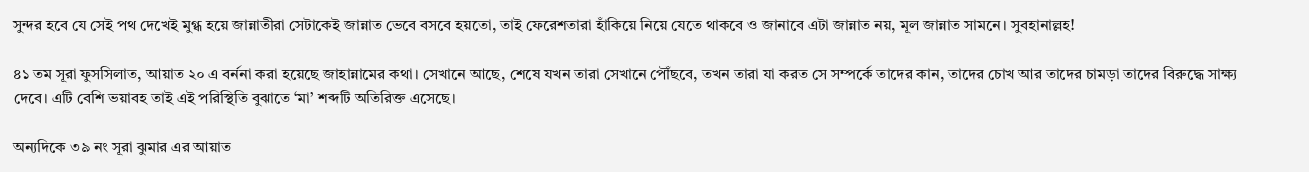সুন্দর হবে যে সেই পথ দেখেই মুগ্ধ হয়ে জান্নাতীরা সেটাকেই জান্নাত ভেবে বসবে হয়তো, তাই ফেরেশতারা হাঁকিয়ে নিয়ে যেতে থাকবে ও জানাবে এটা জান্নাত নয়, মূল জান্নাত সামনে। সুবহানাল্লহ!

৪১ তম সূরা ফুসসিলাত, আয়াত ২০ এ বর্ননা করা হয়েছে জাহান্নামের কথা। সেখানে আছে, শেষে যখন তারা সেখানে পৌঁছবে, তখন তারা যা করত সে সম্পর্কে তাদের কান, তাদের চোখ আর তাদের চামড়া তাদের বিরুদ্ধে সাক্ষ্য দেবে। এটি বেশি ভয়াবহ তাই এই পরিস্থিতি বুঝাতে ‘মা’ শব্দটি অতিরিক্ত এসেছে।

অন্যদিকে ৩৯ নং সূরা ঝুমার এর আয়াত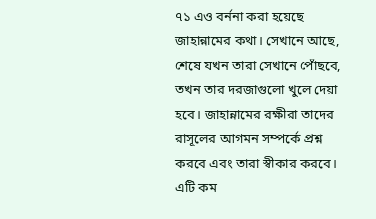৭১ এও বর্ননা করা হয়েছে জাহান্নামের কথা। সেখানে আছে, শেষে যখন তারা সেখানে পোঁছবে, তখন তার দরজাগুলো খুলে দেয়া হবে। জাহান্নামের রক্ষীরা তাদের রাসূলের আগমন সম্পর্কে প্রশ্ন করবে এবং তারা স্বীকার করবে। এটি কম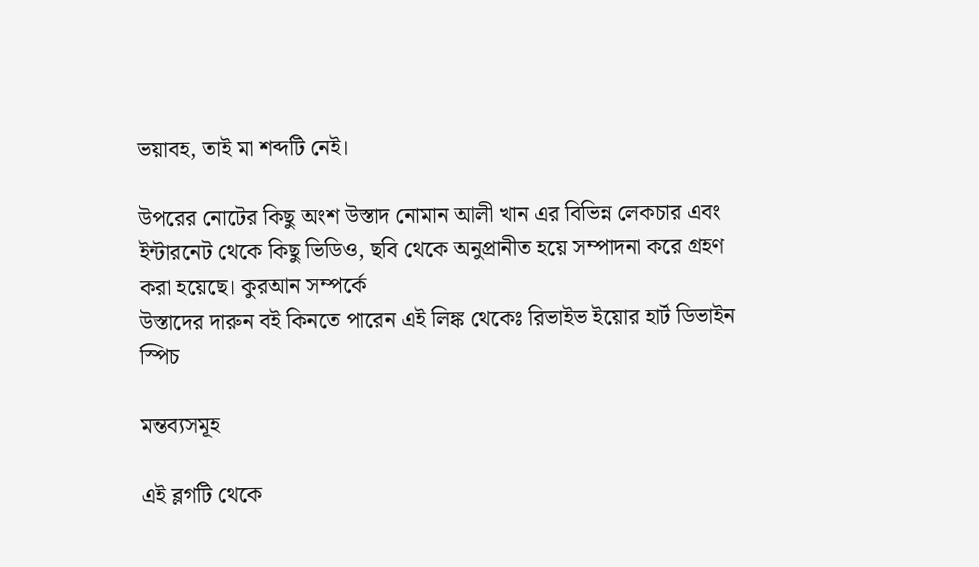ভয়াবহ, তাই মা শব্দটি নেই।

উপরের নোটের কিছু অংশ উস্তাদ নোমান আলী খান এর বিভিন্ন লেকচার এবং ইন্টারনেট থেকে কিছু ভিডিও, ছবি থেকে অনুপ্রানীত হয়ে সম্পাদনা করে গ্রহণ করা হয়েছে। কুরআন সম্পর্কে
উস্তাদের দারুন বই কিনতে পারেন এই লিঙ্ক থেকেঃ রিভাইভ ইয়োর হার্ট ডিভাইন স্পিচ

মন্তব্যসমূহ

এই ব্লগটি থেকে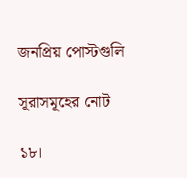জনপ্রিয় পোস্টগুলি

সূরাসমূহের নোট

১৮।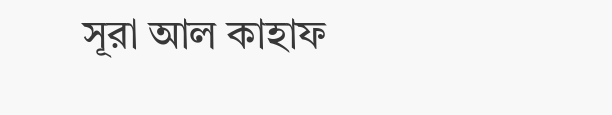সূরা আল কাহাফ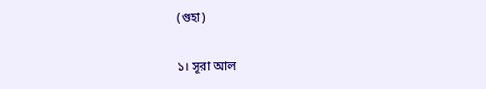(গুহা)

১। সূরা আল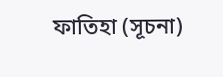ফাতিহা (সূচনা)